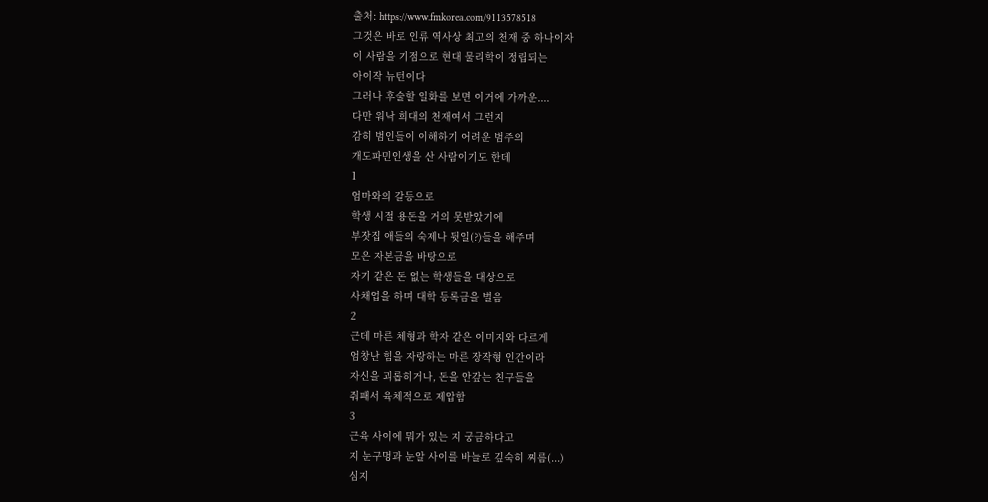출처: https://www.fmkorea.com/9113578518
그것은 바로 인류 역사상 최고의 천재 중 하나이자
이 사람을 기점으로 현대 물리학이 정립되는
아이작 뉴턴이다
그러나 후술할 일화를 보면 이거에 가까운....
다만 워낙 희대의 천재여서 그런지
감히 범인들이 이해하기 어려운 범주의
개도파민인생을 산 사람이기도 한데
1
엄마와의 갈등으로
학생 시절 용돈을 거의 못받았기에
부잣집 애들의 숙제나 뒷일(?)들을 해주며
모은 자본금을 바탕으로
자기 같은 돈 없는 학생들을 대상으로
사채업을 하며 대학 등록금을 벌음
2
근데 마른 체형과 학자 같은 이미지와 다르게
엄창난 힘을 자랑하는 마른 장작형 인간이라
자신을 괴롭히거나, 돈을 안갚는 친구들을
줘패서 육체적으로 제압함
3
근육 사이에 뭐가 있는 지 궁금하다고
지 눈구멍과 눈알 사이를 바늘로 깊숙히 찌름(...)
심지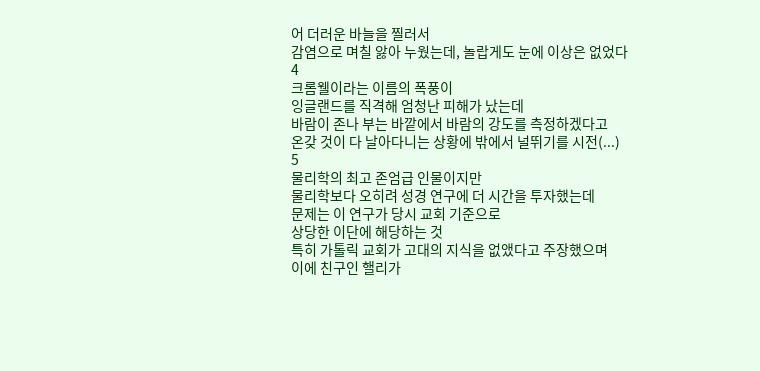어 더러운 바늘을 찔러서
감염으로 며칠 앓아 누웠는데, 놀랍게도 눈에 이상은 없었다
4
크롬웰이라는 이름의 폭풍이
잉글랜드를 직격해 엄청난 피해가 났는데
바람이 존나 부는 바깥에서 바람의 강도를 측정하겠다고
온갖 것이 다 날아다니는 상황에 밖에서 널뛰기를 시전(...)
5
물리학의 최고 존엄급 인물이지만
물리학보다 오히려 성경 연구에 더 시간을 투자했는데
문제는 이 연구가 당시 교회 기준으로
상당한 이단에 해당하는 것
특히 가톨릭 교회가 고대의 지식을 없앴다고 주장했으며
이에 친구인 핼리가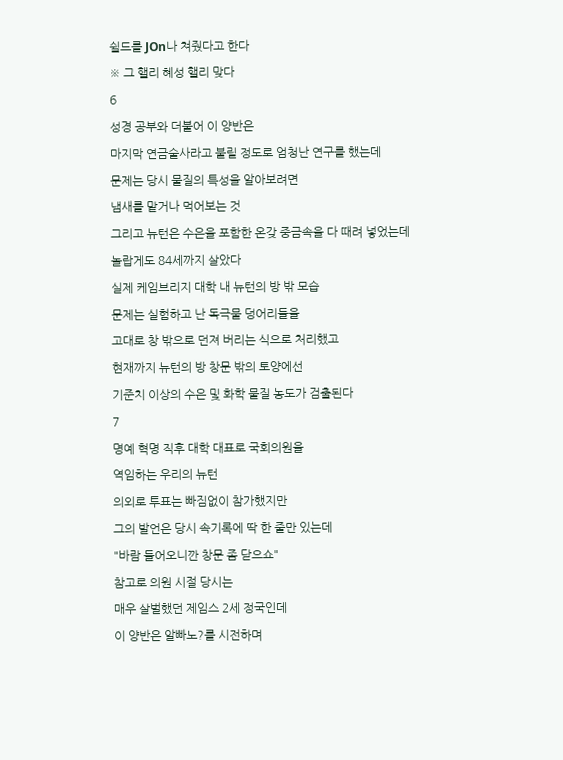쉴드를 JOn나 쳐줬다고 한다
※ 그 핼리 혜성 핼리 맞다
6
성경 공부와 더불어 이 양반은
마지막 연금술사라고 불릴 정도로 엄청난 연구를 했는데
문제는 당시 물질의 특성을 알아보려면
냄새를 맡거나 먹어보는 것
그리고 뉴턴은 수은을 포함한 온갖 중금속을 다 때려 넣었는데
놀랍게도 84세까지 살았다
실제 케임브리지 대학 내 뉴턴의 방 밖 모습
문제는 실험하고 난 독극물 덩어리들을
고대로 창 밖으로 던져 버리는 식으로 처리했고
현재까지 뉴턴의 방 창문 밖의 토양에선
기준치 이상의 수은 및 화학 물질 농도가 검출된다
7
명예 혁명 직후 대학 대표로 국회의원을
역임하는 우리의 뉴턴
의외로 투표는 빠짐없이 참가했지만
그의 발언은 당시 속기록에 딱 한 줄만 있는데
"바람 들어오니깐 창문 좀 닫으쇼"
참고로 의원 시절 당시는
매우 살벌했던 제임스 2세 정국인데
이 양반은 알빠노?를 시전하며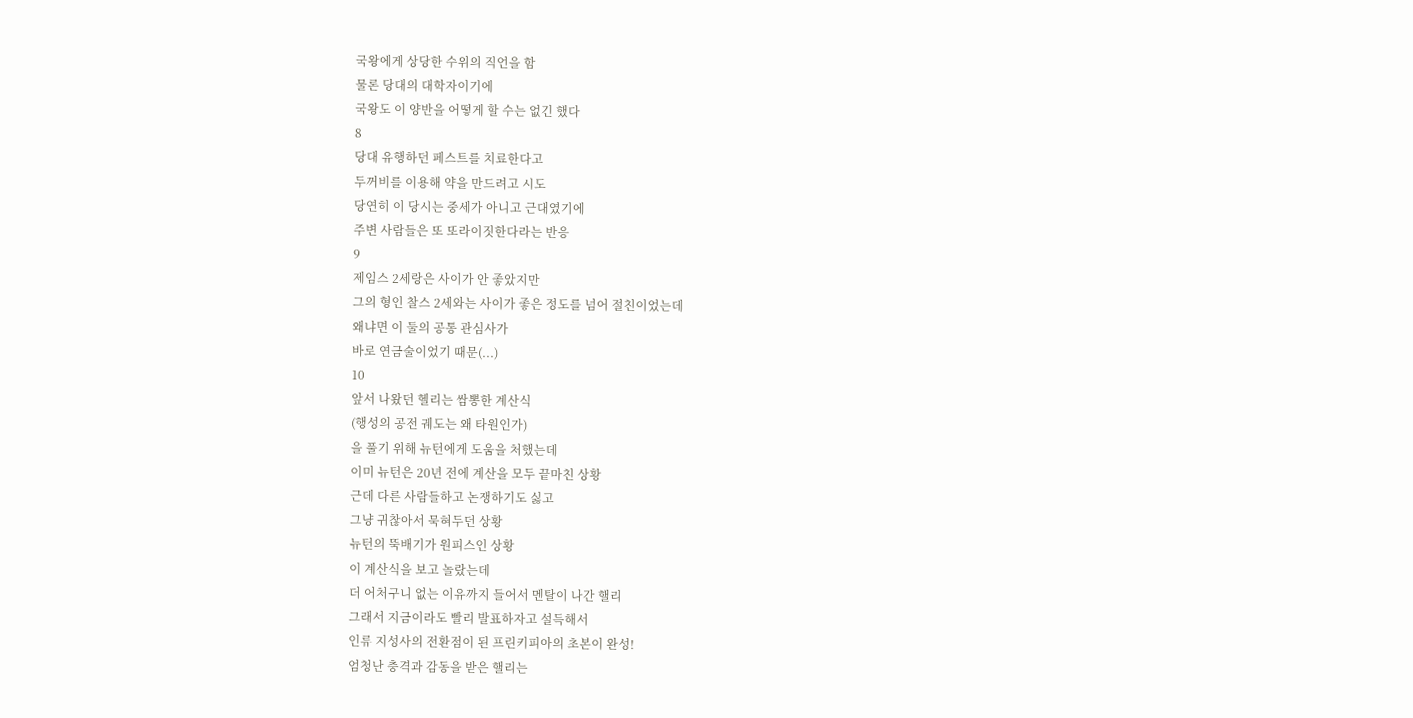국왕에게 상당한 수위의 직언을 함
물론 당대의 대학자이기에
국왕도 이 양반을 어떻게 할 수는 없긴 했다
8
당대 유행하던 페스트를 치료한다고
두꺼비를 이용해 약을 만드려고 시도
당연히 이 당시는 중세가 아니고 근대였기에
주변 사람들은 또 또라이짓한다라는 반응
9
제임스 2세랑은 사이가 안 좋았지만
그의 형인 찰스 2세와는 사이가 좋은 정도를 넘어 절친이었는데
왜냐면 이 둘의 공통 관심사가
바로 연금술이었기 때문(...)
10
앞서 나왔던 헬리는 쌈뽕한 계산식
(행성의 공전 궤도는 왜 타원인가)
을 풀기 위해 뉴턴에게 도움을 처했는데
이미 뉴턴은 20년 전에 계산을 모두 끝마친 상황
근데 다른 사람들하고 논쟁하기도 싫고
그냥 귀찮아서 묵혀두던 상황
뉴턴의 뚝배기가 원피스인 상황
이 계산식을 보고 놀랐는데
더 어처구니 없는 이유까지 들어서 멘탈이 나간 핼리
그래서 지금이라도 빨리 발표하자고 설득해서
인류 지성사의 전환점이 된 프린키피아의 초본이 완성!
엄청난 충격과 감동을 받은 핼리는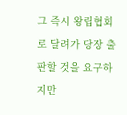그 즉시 왕립협회로 달려가 당장 출판할 것을 요구하지만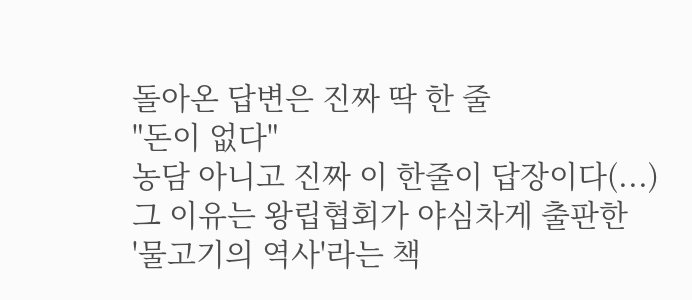돌아온 답변은 진짜 딱 한 줄
"돈이 없다"
농담 아니고 진짜 이 한줄이 답장이다(...)
그 이유는 왕립협회가 야심차게 출판한
'물고기의 역사'라는 책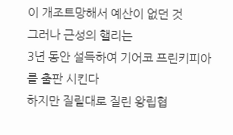이 개조트망해서 예산이 없던 것
그러나 근성의 핼리는
3년 동안 설득하여 기어코 프린키피아를 출판 시킨다
하지만 질릴대로 질린 왕립협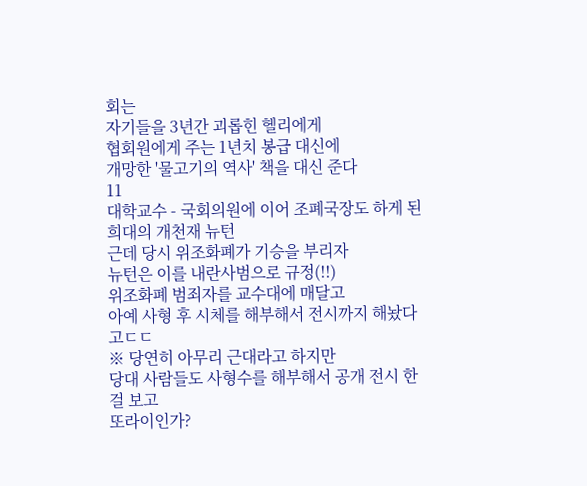회는
자기들을 3년간 괴롭힌 헬리에게
협회원에게 주는 1년치 봉급 대신에
개망한 '물고기의 역사' 책을 대신 준다
11
대학교수 - 국회의원에 이어 조폐국장도 하게 된
희대의 개천재 뉴턴
근데 당시 위조화폐가 기승을 부리자
뉴턴은 이를 내란사범으로 규정(!!)
위조화폐 범죄자를 교수대에 매달고
아예 사형 후 시체를 해부해서 전시까지 해놨다고ㄷㄷ
※ 당연히 아무리 근대라고 하지만
당대 사람들도 사형수를 해부해서 공개 전시 한 걸 보고
또라이인가?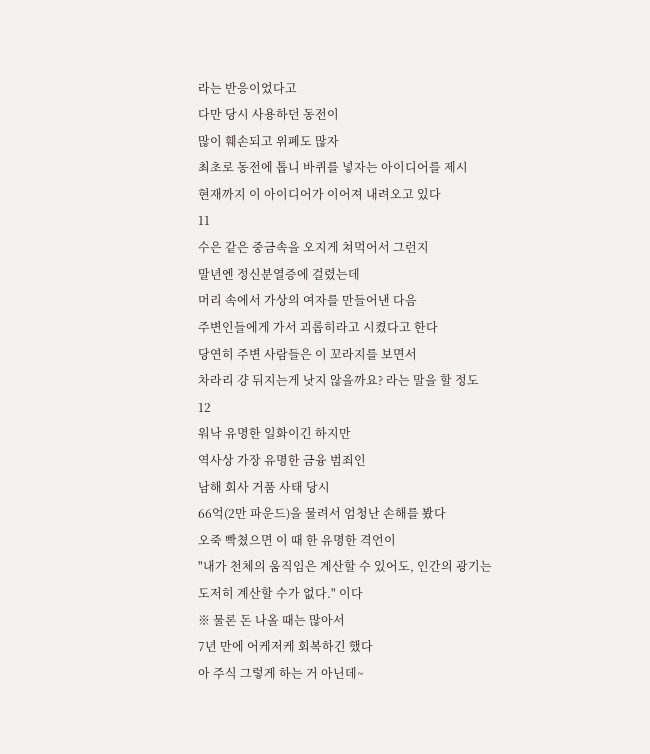라는 반응이었다고
다만 당시 사용하던 동전이
많이 훼손되고 위폐도 많자
최초로 동전에 톱니 바퀴를 넣자는 아이디어를 제시
현재까지 이 아이디어가 이어져 내려오고 있다
11
수은 같은 중금속을 오지게 쳐먹어서 그런지
말년엔 정신분열증에 걸렸는데
머리 속에서 가상의 여자를 만들어낸 다음
주변인들에게 가서 괴롭히라고 시켰다고 한다
당연히 주변 사람들은 이 꼬라지를 보면서
차라리 걍 뒤지는게 낫지 않을까요? 라는 말을 할 정도
12
워낙 유명한 일화이긴 하지만
역사상 가장 유명한 금융 범죄인
남해 회사 거품 사태 당시
66억(2만 파운드)을 물려서 엄청난 손해를 봤다
오죽 빡쳤으면 이 때 한 유명한 격언이
"내가 천체의 움직임은 계산할 수 있어도, 인간의 광기는 도저히 계산할 수가 없다." 이다
※ 물론 돈 나올 때는 많아서
7년 만에 어케저케 회복하긴 했다
아 주식 그렇게 하는 거 아닌데~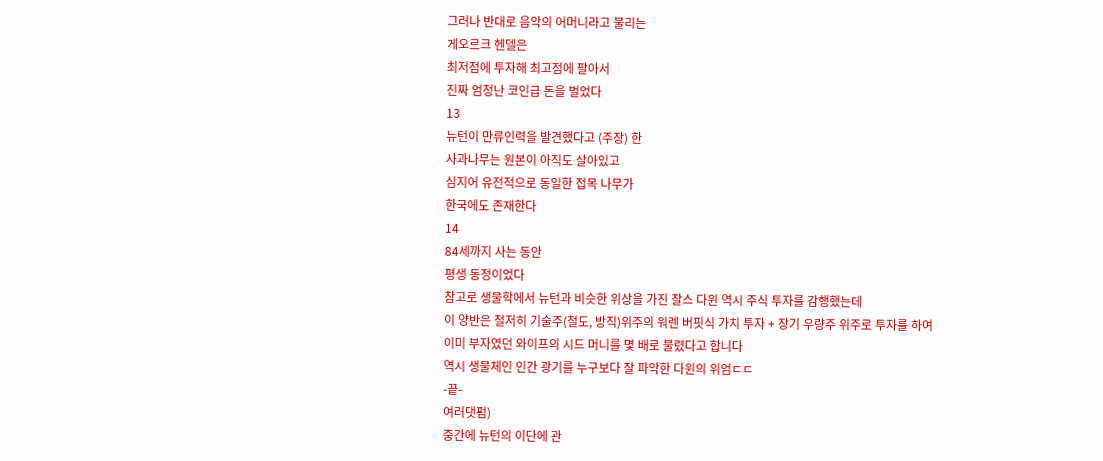그러나 반대로 음악의 어머니라고 불리는
게오르크 헨델은
최저점에 투자해 최고점에 팔아서
진짜 엄청난 코인급 돈을 벌었다
13
뉴턴이 만류인력을 발견했다고 (주장) 한
사과나무는 원본이 아직도 살아있고
심지어 유전적으로 동일한 접목 나무가
한국에도 존재한다
14
84세까지 사는 동안
평생 동정이었다
참고로 생물학에서 뉴턴과 비슷한 위상을 가진 찰스 다윈 역시 주식 투자를 감행했는데
이 양반은 철저히 기술주(철도, 방직)위주의 워렌 버핏식 가치 투자 + 장기 우량주 위주로 투자를 하여
이미 부자였던 와이프의 시드 머니를 몇 배로 불렸다고 합니다
역시 생물체인 인간 광기를 누구보다 잘 파악한 다윈의 위엄ㄷㄷ
-끝-
여러댓펌)
중간에 뉴턴의 이단에 관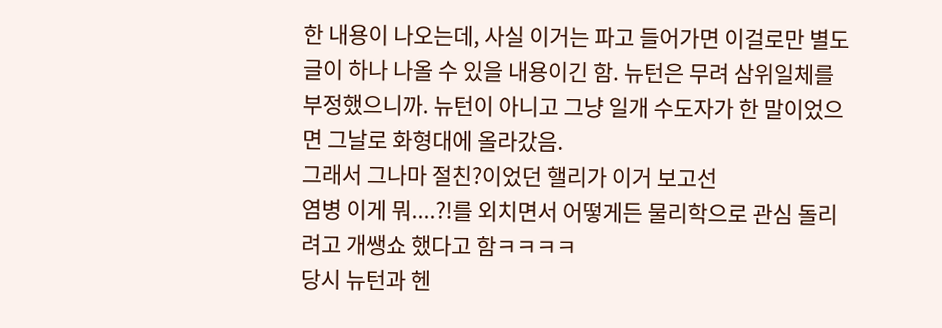한 내용이 나오는데, 사실 이거는 파고 들어가면 이걸로만 별도 글이 하나 나올 수 있을 내용이긴 함. 뉴턴은 무려 삼위일체를 부정했으니까. 뉴턴이 아니고 그냥 일개 수도자가 한 말이었으면 그날로 화형대에 올라갔음.
그래서 그나마 절친?이었던 핼리가 이거 보고선
염병 이게 뭐....?!를 외치면서 어떻게든 물리학으로 관심 돌리려고 개쌩쇼 했다고 함ㅋㅋㅋㅋ
당시 뉴턴과 헨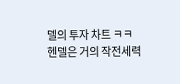델의 투자 차트 ㅋㅋ
헨델은 거의 작전세력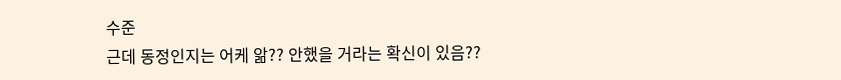수준
근데 동정인지는 어케 앎?? 안했을 거라는 확신이 있음??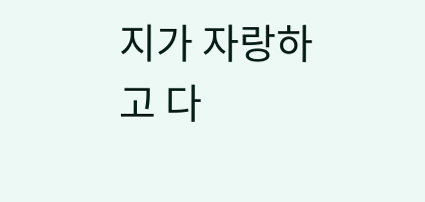지가 자랑하고 다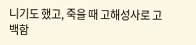니기도 했고, 죽을 때 고해성사로 고백함